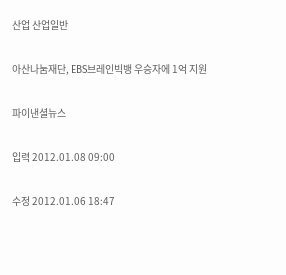산업 산업일반

아산나눔재단, EBS브레인빅뱅 우승자에 1억 지원

파이낸셜뉴스

입력 2012.01.08 09:00

수정 2012.01.06 18:47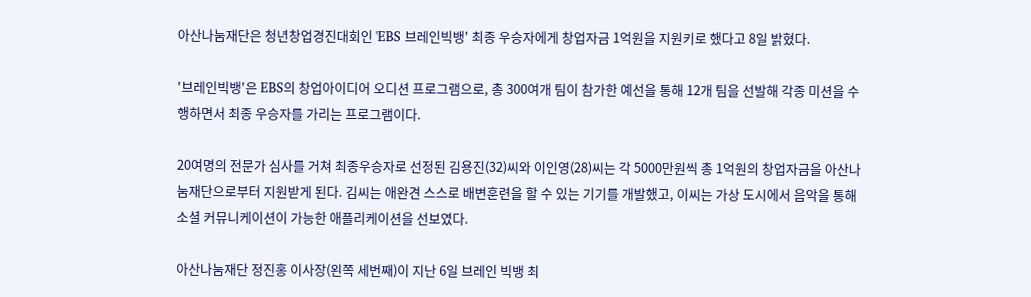아산나눔재단은 청년창업경진대회인 'EBS 브레인빅뱅' 최종 우승자에게 창업자금 1억원을 지원키로 했다고 8일 밝혔다.

'브레인빅뱅'은 EBS의 창업아이디어 오디션 프로그램으로, 총 300여개 팀이 참가한 예선을 통해 12개 팀을 선발해 각종 미션을 수행하면서 최종 우승자를 가리는 프로그램이다.

20여명의 전문가 심사를 거쳐 최종우승자로 선정된 김용진(32)씨와 이인영(28)씨는 각 5000만원씩 총 1억원의 창업자금을 아산나눔재단으로부터 지원받게 된다. 김씨는 애완견 스스로 배변훈련을 할 수 있는 기기를 개발했고, 이씨는 가상 도시에서 음악을 통해 소셜 커뮤니케이션이 가능한 애플리케이션을 선보였다.

아산나눔재단 정진홍 이사장(왼쪽 세번째)이 지난 6일 브레인 빅뱅 최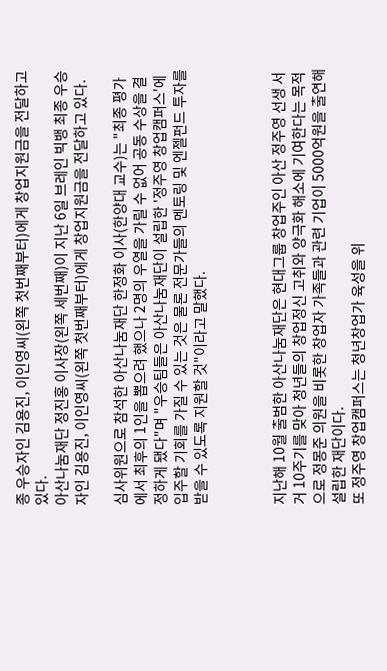종 우승자인 김용진, 이인영씨(왼쪽 첫번째부터)에게 창업지원금을 전달하고 있다.
아산나눔재단 정진홍 이사장(왼쪽 세번째)이 지난 6일 브레인 빅뱅 최종 우승자인 김용진, 이인영씨(왼쪽 첫번째부터)에게 창업지원금을 전달하고 있다.

심사위원으로 참석한 아산나눔재단 한정화 이사(한양대 교수)는 "최종 평가에서 최후의 1인을 뽑으려 했으나 2명의 우열을 가릴 수 없어 공동 수상을 결정하게 됐다"며 "우승팀들은 아산나눔재단이 설립한 '정주영 창업캠퍼스'에 입주할 기회를 가질 수 있는 것은 물론 전문가들의 멘토링 및 엔젤펀드 투자를 받을 수 있도록 지원할 것"이라고 말했다.



지난해 10월 출범한 아산나눔재단은 현대그룹 창업주인 아산 정주영 선생 서거 10주기를 맞아 청년들의 창업정신 고취와 양극화 해소에 기여한다는 목적으로 정몽준 의원을 비롯한 창업자 가족들과 관련 기업이 5000억원을 출연해 설립한 재단이다.
또 정주영 창업캠퍼스는 청년창업가 육성을 위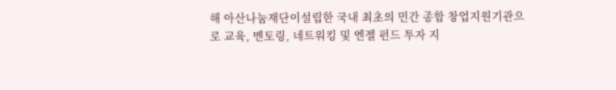해 아산나눔재단이설립한 국내 최초의 민간 종합 창업지원기관으로 교육, 멘토링, 네트워킹 및 엔젤 펀드 투자 지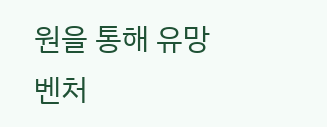원을 통해 유망 벤처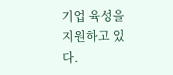기업 육성을 지원하고 있다.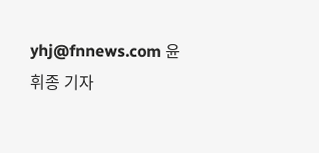yhj@fnnews.com 윤휘종 기자